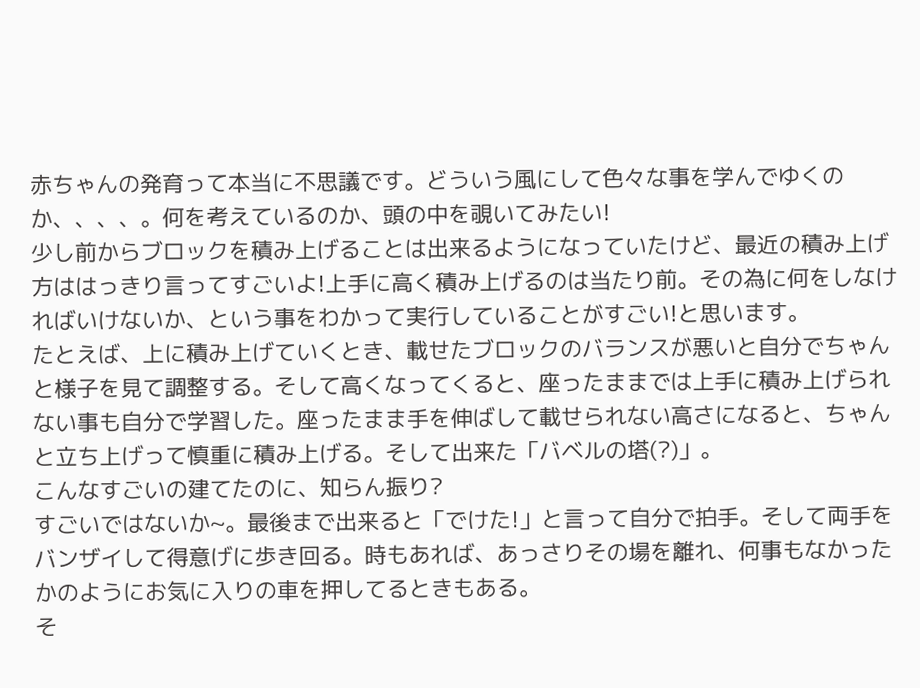赤ちゃんの発育って本当に不思議です。どういう風にして色々な事を学んでゆくのか、、、、。何を考えているのか、頭の中を覗いてみたい!
少し前からブロックを積み上げることは出来るようになっていたけど、最近の積み上げ方ははっきり言ってすごいよ!上手に高く積み上げるのは当たり前。その為に何をしなければいけないか、という事をわかって実行していることがすごい!と思います。
たとえば、上に積み上げていくとき、載せたブロックのバランスが悪いと自分でちゃんと様子を見て調整する。そして高くなってくると、座ったままでは上手に積み上げられない事も自分で学習した。座ったまま手を伸ばして載せられない高さになると、ちゃんと立ち上げって慎重に積み上げる。そして出来た「バベルの塔(?)」。
こんなすごいの建てたのに、知らん振り?
すごいではないか~。最後まで出来ると「でけた!」と言って自分で拍手。そして両手をバンザイして得意げに歩き回る。時もあれば、あっさりその場を離れ、何事もなかったかのようにお気に入りの車を押してるときもある。
そ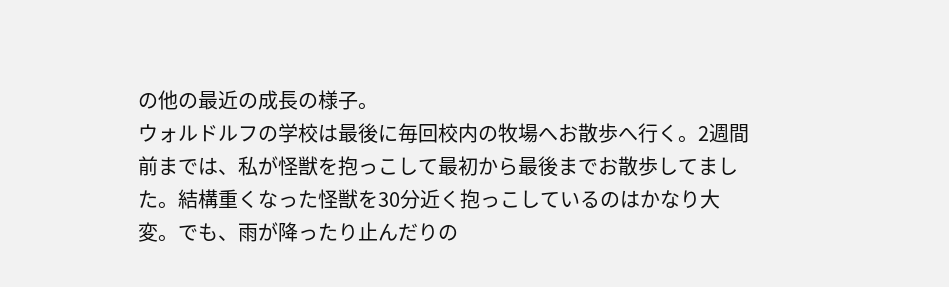の他の最近の成長の様子。
ウォルドルフの学校は最後に毎回校内の牧場へお散歩へ行く。2週間前までは、私が怪獣を抱っこして最初から最後までお散歩してました。結構重くなった怪獣を30分近く抱っこしているのはかなり大変。でも、雨が降ったり止んだりの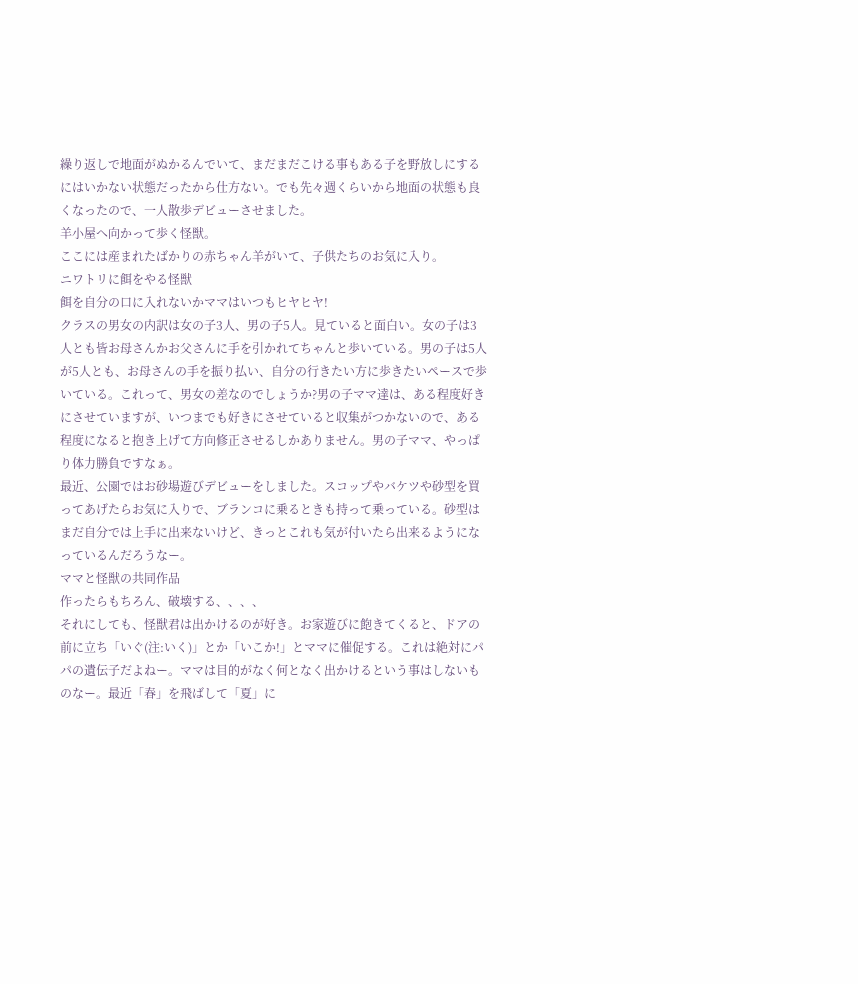繰り返しで地面がぬかるんでいて、まだまだこける事もある子を野放しにするにはいかない状態だったから仕方ない。でも先々週くらいから地面の状態も良くなったので、一人散歩デビューさせました。
羊小屋へ向かって歩く怪獣。
ここには産まれたばかりの赤ちゃん羊がいて、子供たちのお気に入り。
ニワトリに餌をやる怪獣
餌を自分の口に入れないかママはいつもヒヤヒヤ!
クラスの男女の内訳は女の子3人、男の子5人。見ていると面白い。女の子は3人とも皆お母さんかお父さんに手を引かれてちゃんと歩いている。男の子は5人が5人とも、お母さんの手を振り払い、自分の行きたい方に歩きたいペースで歩いている。これって、男女の差なのでしょうか?男の子ママ達は、ある程度好きにさせていますが、いつまでも好きにさせていると収集がつかないので、ある程度になると抱き上げて方向修正させるしかありません。男の子ママ、やっぱり体力勝負ですなぁ。
最近、公園ではお砂場遊びデビューをしました。スコップやバケツや砂型を買ってあげたらお気に入りで、ブランコに乗るときも持って乗っている。砂型はまだ自分では上手に出来ないけど、きっとこれも気が付いたら出来るようになっているんだろうなー。
ママと怪獣の共同作品
作ったらもちろん、破壊する、、、、
それにしても、怪獣君は出かけるのが好き。お家遊びに飽きてくると、ドアの前に立ち「いぐ(注:いく)」とか「いこか!」とママに催促する。これは絶対にパパの遺伝子だよねー。ママは目的がなく何となく出かけるという事はしないものなー。最近「春」を飛ばして「夏」に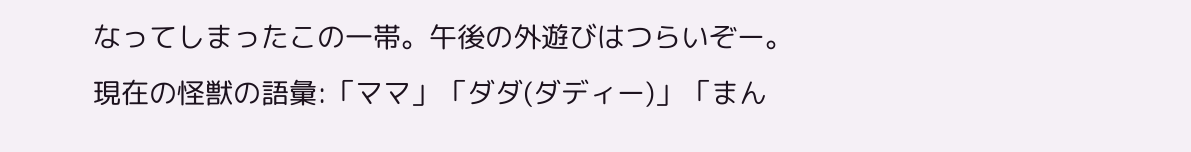なってしまったこの一帯。午後の外遊びはつらいぞー。
現在の怪獣の語彙:「ママ」「ダダ(ダディー)」「まん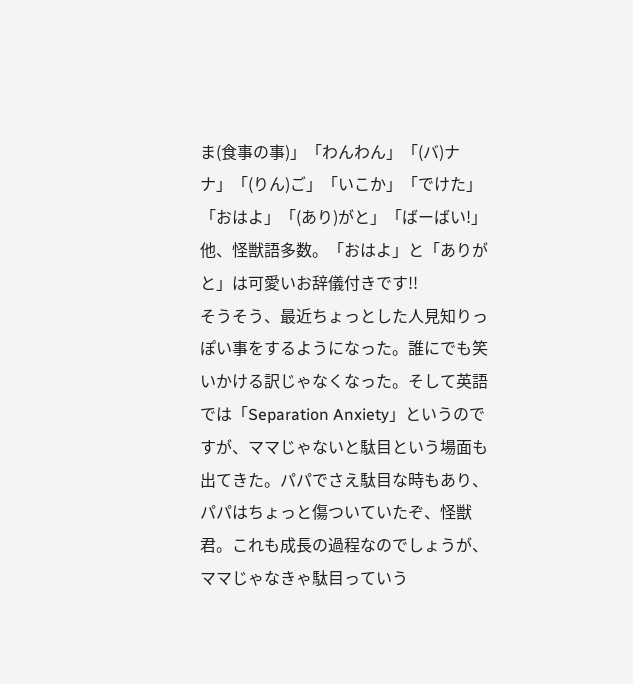ま(食事の事)」「わんわん」「(バ)ナナ」「(りん)ご」「いこか」「でけた」「おはよ」「(あり)がと」「ばーばい!」他、怪獣語多数。「おはよ」と「ありがと」は可愛いお辞儀付きです!!
そうそう、最近ちょっとした人見知りっぽい事をするようになった。誰にでも笑いかける訳じゃなくなった。そして英語では「Separation Anxiety」というのですが、ママじゃないと駄目という場面も出てきた。パパでさえ駄目な時もあり、パパはちょっと傷ついていたぞ、怪獣君。これも成長の過程なのでしょうが、ママじゃなきゃ駄目っていう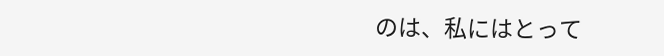のは、私にはとって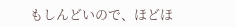もしんどいので、ほどほ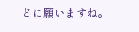どに願いますね。